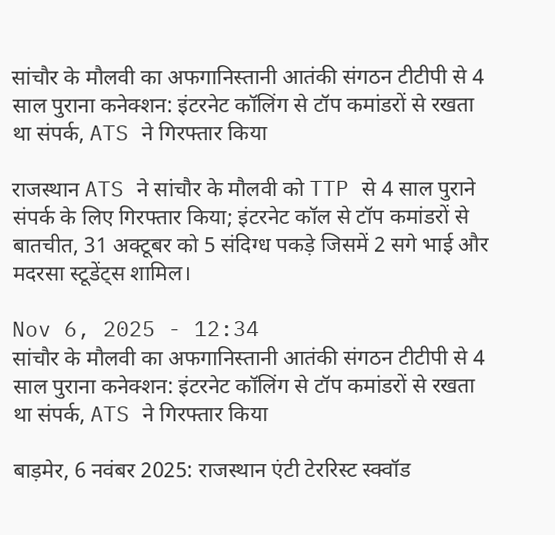सांचौर के मौलवी का अफगानिस्तानी आतंकी संगठन टीटीपी से 4 साल पुराना कनेक्शन: इंटरनेट कॉलिंग से टॉप कमांडरों से रखता था संपर्क, ATS ने गिरफ्तार किया

राजस्थान ATS ने सांचौर के मौलवी को TTP से 4 साल पुराने संपर्क के लिए गिरफ्तार किया; इंटरनेट कॉल से टॉप कमांडरों से बातचीत, 31 अक्टूबर को 5 संदिग्ध पकड़े जिसमें 2 सगे भाई और मदरसा स्टूडेंट्स शामिल।

Nov 6, 2025 - 12:34
सांचौर के मौलवी का अफगानिस्तानी आतंकी संगठन टीटीपी से 4 साल पुराना कनेक्शन: इंटरनेट कॉलिंग से टॉप कमांडरों से रखता था संपर्क, ATS ने गिरफ्तार किया

बाड़मेर, 6 नवंबर 2025: राजस्थान एंटी टेररिस्ट स्क्वॉड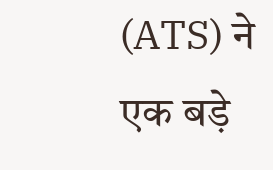(ATS) ने एक बड़े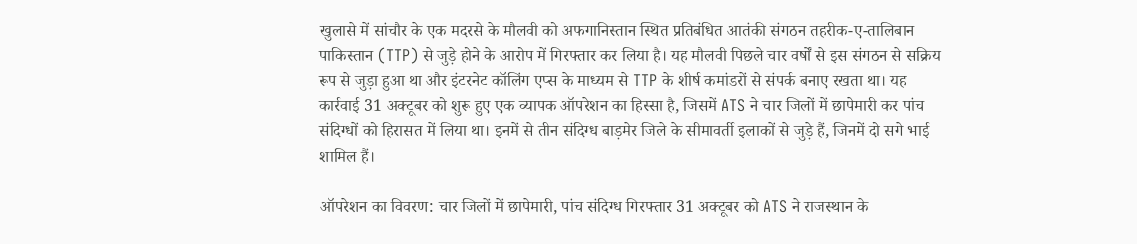खुलासे में सांचौर के एक मदरसे के मौलवी को अफगानिस्तान स्थित प्रतिबंधित आतंकी संगठन तहरीक-ए-तालिबान पाकिस्तान (TTP) से जुड़े होने के आरोप में गिरफ्तार कर लिया है। यह मौलवी पिछले चार वर्षों से इस संगठन से सक्रिय रूप से जुड़ा हुआ था और इंटरनेट कॉलिंग एप्स के माध्यम से TTP के शीर्ष कमांडरों से संपर्क बनाए रखता था। यह कार्रवाई 31 अक्टूबर को शुरू हुए एक व्यापक ऑपरेशन का हिस्सा है, जिसमें ATS ने चार जिलों में छापेमारी कर पांच संदिग्धों को हिरासत में लिया था। इनमें से तीन संदिग्ध बाड़मेर जिले के सीमावर्ती इलाकों से जुड़े हैं, जिनमें दो सगे भाई शामिल हैं।

ऑपरेशन का विवरण: चार जिलों में छापेमारी, पांच संदिग्ध गिरफ्तार 31 अक्टूबर को ATS ने राजस्थान के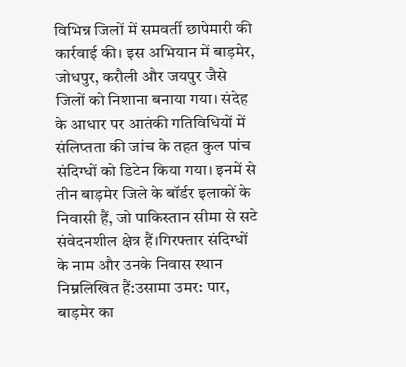विभिन्न जिलों में समवर्ती छापेमारी की कार्रवाई की। इस अभियान में बाड़मेर, जोधपुर, करौली और जयपुर जैसे जिलों को निशाना बनाया गया। संदेह के आधार पर आतंकी गतिविधियों में संलिप्तता की जांच के तहत कुल पांच संदिग्धों को डिटेन किया गया। इनमें से तीन बाड़मेर जिले के बॉर्डर इलाकों के निवासी हैं, जो पाकिस्तान सीमा से सटे संवेदनशील क्षेत्र हैं।गिरफ्तार संदिग्धों के नाम और उनके निवास स्थान निम्नलिखित हैं:उसामा उमर: पार, बाड़मेर का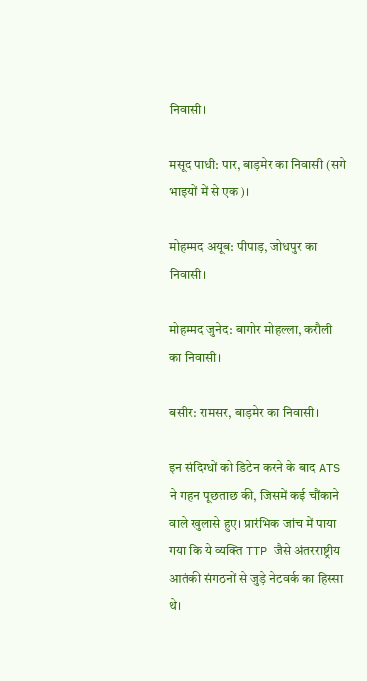निवासी।

मसूद पाधी: पार, बाड़मेर का निवासी (सगे भाइयों में से एक)।

मोहम्मद अयूब: पीपाड़, जोधपुर का निवासी।

मोहम्मद जुनेद: बागोर मोहल्ला, करौली का निवासी।

बसीर: रामसर, बाड़मेर का निवासी।

इन संदिग्धों को डिटेन करने के बाद ATS ने गहन पूछताछ की, जिसमें कई चौंकाने वाले खुलासे हुए। प्रारंभिक जांच में पाया गया कि ये व्यक्ति TTP जैसे अंतरराष्ट्रीय आतंकी संगठनों से जुड़े नेटवर्क का हिस्सा थे।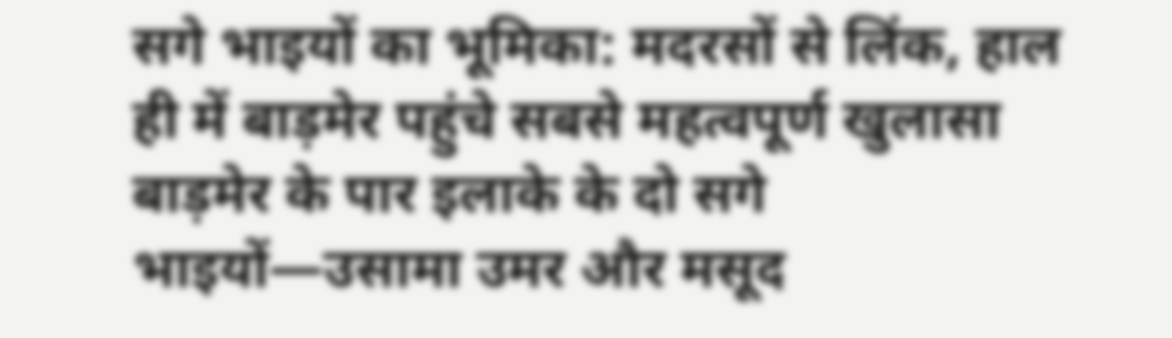सगे भाइयों का भूमिका: मदरसों से लिंक, हाल ही में बाड़मेर पहुंचे सबसे महत्वपूर्ण खुलासा बाड़मेर के पार इलाके के दो सगे भाइयों—उसामा उमर और मसूद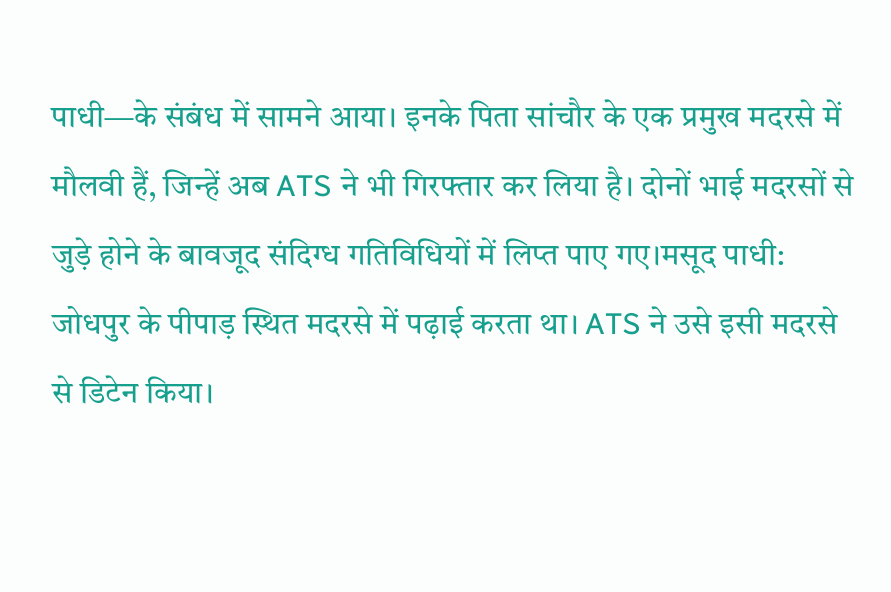पाधी—के संबंध में सामने आया। इनके पिता सांचौर के एक प्रमुख मदरसे में मौलवी हैं, जिन्हें अब ATS ने भी गिरफ्तार कर लिया है। दोनों भाई मदरसों से जुड़े होने के बावजूद संदिग्ध गतिविधियों में लिप्त पाए गए।मसूद पाधी: जोधपुर के पीपाड़ स्थित मदरसे में पढ़ाई करता था। ATS ने उसे इसी मदरसे से डिटेन किया।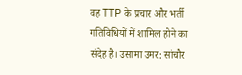वह TTP के प्रचार और भर्ती गतिविधियों में शामिल होने का संदेह है। उसामा उमर: सांचौर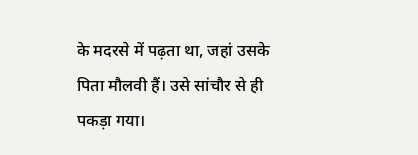के मदरसे में पढ़ता था, जहां उसके पिता मौलवी हैं। उसे सांचौर से ही पकड़ा गया।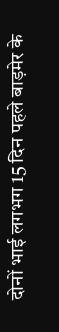दोनों भाई लगभग 15 दिन पहले बाड़मेर के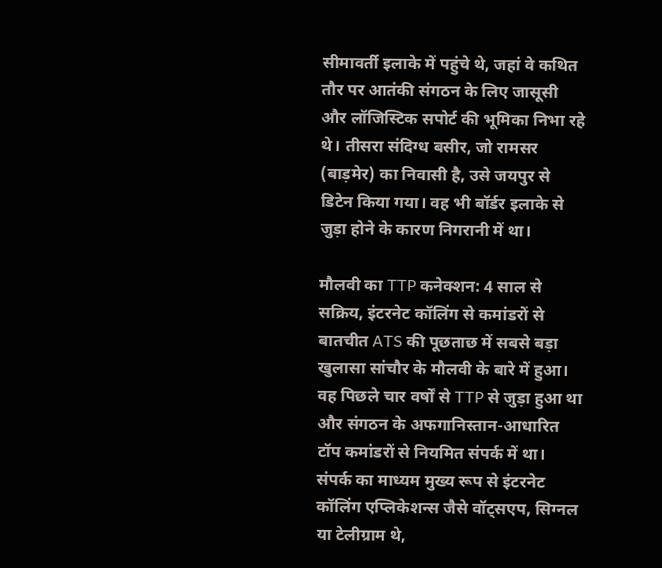सीमावर्ती इलाके में पहुंचे थे, जहां वे कथित तौर पर आतंकी संगठन के लिए जासूसी और लॉजिस्टिक सपोर्ट की भूमिका निभा रहे थे। तीसरा संदिग्ध बसीर, जो रामसर (बाड़मेर) का निवासी है, उसे जयपुर से डिटेन किया गया। वह भी बॉर्डर इलाके से जुड़ा होने के कारण निगरानी में था।

मौलवी का TTP कनेक्शन: 4 साल से सक्रिय, इंटरनेट कॉलिंग से कमांडरों से बातचीत ATS की पूछताछ में सबसे बड़ा खुलासा सांचौर के मौलवी के बारे में हुआ। वह पिछले चार वर्षों से TTP से जुड़ा हुआ था और संगठन के अफगानिस्तान-आधारित टॉप कमांडरों से नियमित संपर्क में था। संपर्क का माध्यम मुख्य रूप से इंटरनेट कॉलिंग एप्लिकेशन्स जैसे वॉट्सएप, सिग्नल या टेलीग्राम थे,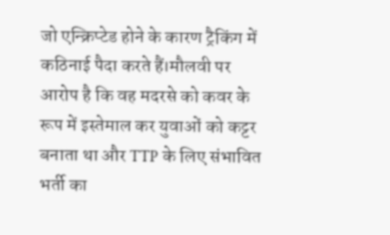जो एन्क्रिप्टेड होने के कारण ट्रैकिंग में कठिनाई पैदा करते हैं।मौलवी पर आरोप है कि वह मदरसे को कवर के रूप में इस्तेमाल कर युवाओं को कट्टर बनाता था और TTP के लिए संभावित भर्ती का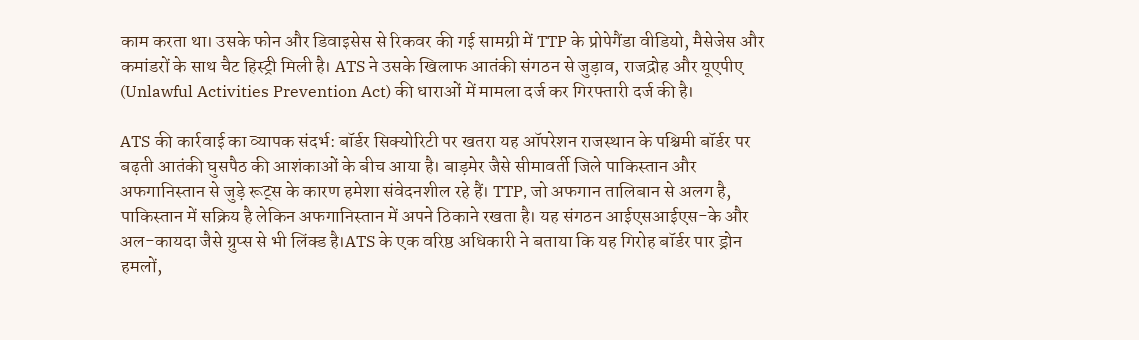काम करता था। उसके फोन और डिवाइसेस से रिकवर की गई सामग्री में TTP के प्रोपेगैंडा वीडियो, मैसेजेस और कमांडरों के साथ चैट हिस्ट्री मिली है। ATS ने उसके खिलाफ आतंकी संगठन से जुड़ाव, राजद्रोह और यूएपीए (Unlawful Activities Prevention Act) की धाराओं में मामला दर्ज कर गिरफ्तारी दर्ज की है।

ATS की कार्रवाई का व्यापक संदर्भ: बॉर्डर सिक्योरिटी पर खतरा यह ऑपरेशन राजस्थान के पश्चिमी बॉर्डर पर बढ़ती आतंकी घुसपैठ की आशंकाओं के बीच आया है। बाड़मेर जैसे सीमावर्ती जिले पाकिस्तान और अफगानिस्तान से जुड़े रूट्स के कारण हमेशा संवेदनशील रहे हैं। TTP, जो अफगान तालिबान से अलग है, पाकिस्तान में सक्रिय है लेकिन अफगानिस्तान में अपने ठिकाने रखता है। यह संगठन आईएसआईएस-के और अल-कायदा जैसे ग्रुप्स से भी लिंक्ड है।ATS के एक वरिष्ठ अधिकारी ने बताया कि यह गिरोह बॉर्डर पार ड्रोन हमलों,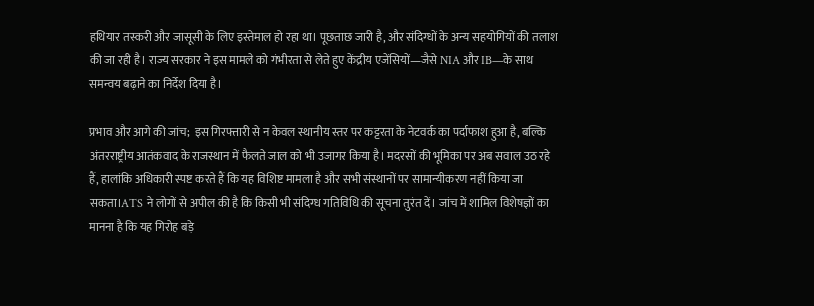हथियार तस्करी और जासूसी के लिए इस्तेमाल हो रहा था। पूछताछ जारी है, और संदिग्धों के अन्य सहयोगियों की तलाश की जा रही है। राज्य सरकार ने इस मामले को गंभीरता से लेते हुए केंद्रीय एजेंसियों—जैसे NIA और IB—के साथ समन्वय बढ़ाने का निर्देश दिया है।

प्रभाव और आगे की जांच;  इस गिरफ्तारी से न केवल स्थानीय स्तर पर कट्टरता के नेटवर्क का पर्दाफाश हुआ है, बल्कि अंतरराष्ट्रीय आतंकवाद के राजस्थान में फैलते जाल को भी उजागर किया है। मदरसों की भूमिका पर अब सवाल उठ रहे हैं, हालांकि अधिकारी स्पष्ट करते हैं कि यह विशिष्ट मामला है और सभी संस्थानों पर सामान्यीकरण नहीं किया जा सकता।ATS ने लोगों से अपील की है कि किसी भी संदिग्ध गतिविधि की सूचना तुरंत दें। जांच में शामिल विशेषज्ञों का मानना है कि यह गिरोह बड़े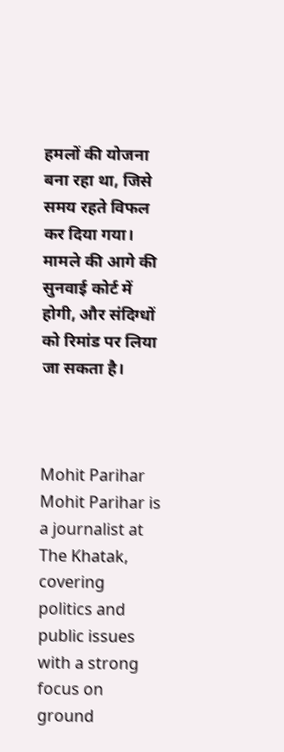हमलों की योजना बना रहा था, जिसे समय रहते विफल कर दिया गया। मामले की आगे की सुनवाई कोर्ट में होगी, और संदिग्धों को रिमांड पर लिया जा सकता है।



Mohit Parihar Mohit Parihar is a journalist at The Khatak, covering politics and public issues with a strong focus on ground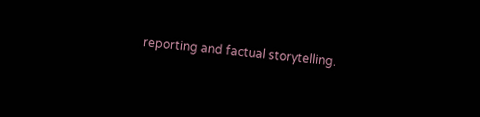reporting and factual storytelling.